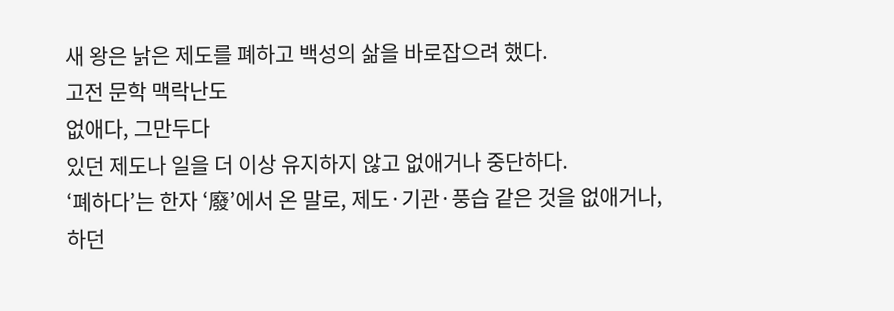새 왕은 낡은 제도를 폐하고 백성의 삶을 바로잡으려 했다.
고전 문학 맥락난도
없애다, 그만두다
있던 제도나 일을 더 이상 유지하지 않고 없애거나 중단하다.
‘폐하다’는 한자 ‘廢’에서 온 말로, 제도·기관·풍습 같은 것을 없애거나, 하던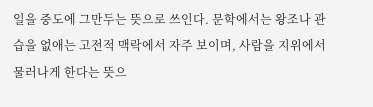일을 중도에 그만두는 뜻으로 쓰인다. 문학에서는 왕조나 관습을 없애는 고전적 맥락에서 자주 보이며, 사람을 지위에서 물러나게 한다는 뜻으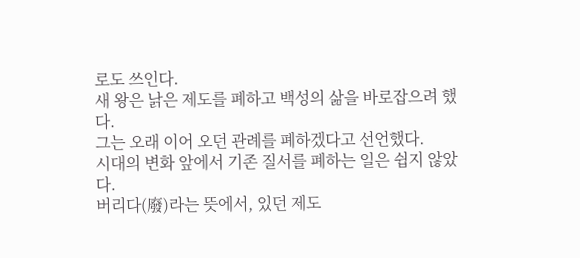로도 쓰인다.
새 왕은 낡은 제도를 폐하고 백성의 삶을 바로잡으려 했다.
그는 오래 이어 오던 관례를 폐하겠다고 선언했다.
시대의 변화 앞에서 기존 질서를 폐하는 일은 쉽지 않았다.
버리다(廢)라는 뜻에서, 있던 제도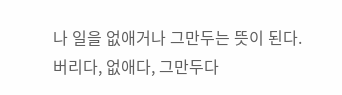나 일을 없애거나 그만두는 뜻이 된다.
버리다, 없애다, 그만두다